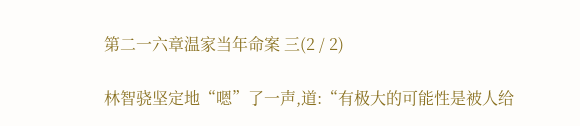第二一六章温家当年命案 三(2 / 2)

林智骁坚定地“嗯”了一声,道:“有极大的可能性是被人给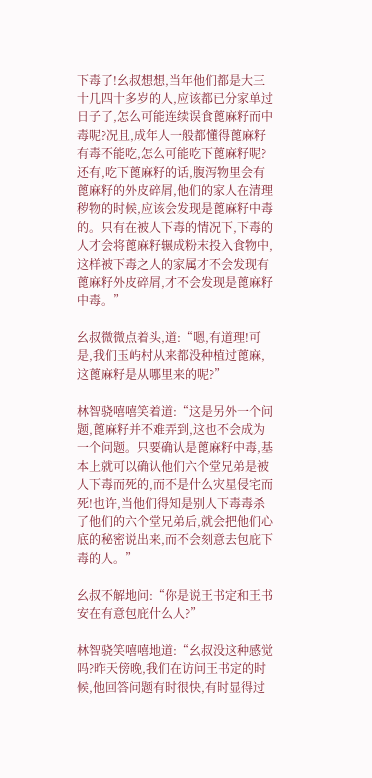下毒了!幺叔想想,当年他们都是大三十几四十多岁的人,应该都已分家单过日子了,怎么可能连续误食蓖麻籽而中毒呢?况且,成年人一般都懂得蓖麻籽有毒不能吃,怎么可能吃下蓖麻籽呢?还有,吃下蓖麻籽的话,腹泻物里会有蓖麻籽的外皮碎屑,他们的家人在清理秽物的时候,应该会发现是蓖麻籽中毒的。只有在被人下毒的情况下,下毒的人才会将蓖麻籽辗成粉末投入食物中,这样被下毒之人的家属才不会发现有蓖麻籽外皮碎屑,才不会发现是蓖麻籽中毒。”

幺叔微微点着头,道:“嗯,有道理!可是,我们玉屿村从来都没种植过蓖麻,这蓖麻籽是从哪里来的呢?”

林智骁嘻嘻笑着道:“这是另外一个问题,蓖麻籽并不难弄到,这也不会成为一个问题。只要确认是蓖麻籽中毒,基本上就可以确认他们六个堂兄弟是被人下毒而死的,而不是什么灾星侵宅而死!也许,当他们得知是别人下毒毒杀了他们的六个堂兄弟后,就会把他们心底的秘密说出来,而不会刻意去包庇下毒的人。”

幺叔不解地问:“你是说王书定和王书安在有意包庇什么人?”

林智骁笑嘻嘻地道:“幺叔没这种感觉吗?昨天傍晚,我们在访问王书定的时候,他回答问题有时很快,有时显得过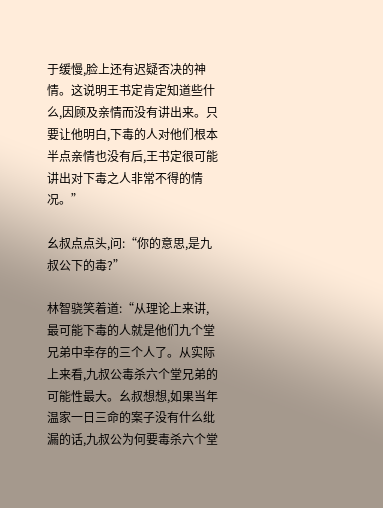于缓慢,脸上还有迟疑否决的神情。这说明王书定肯定知道些什么,因顾及亲情而没有讲出来。只要让他明白,下毒的人对他们根本半点亲情也没有后,王书定很可能讲出对下毒之人非常不得的情况。”

幺叔点点头,问:“你的意思,是九叔公下的毒?”

林智骁笑着道:“从理论上来讲,最可能下毒的人就是他们九个堂兄弟中幸存的三个人了。从实际上来看,九叔公毒杀六个堂兄弟的可能性最大。幺叔想想,如果当年温家一日三命的案子没有什么纰漏的话,九叔公为何要毒杀六个堂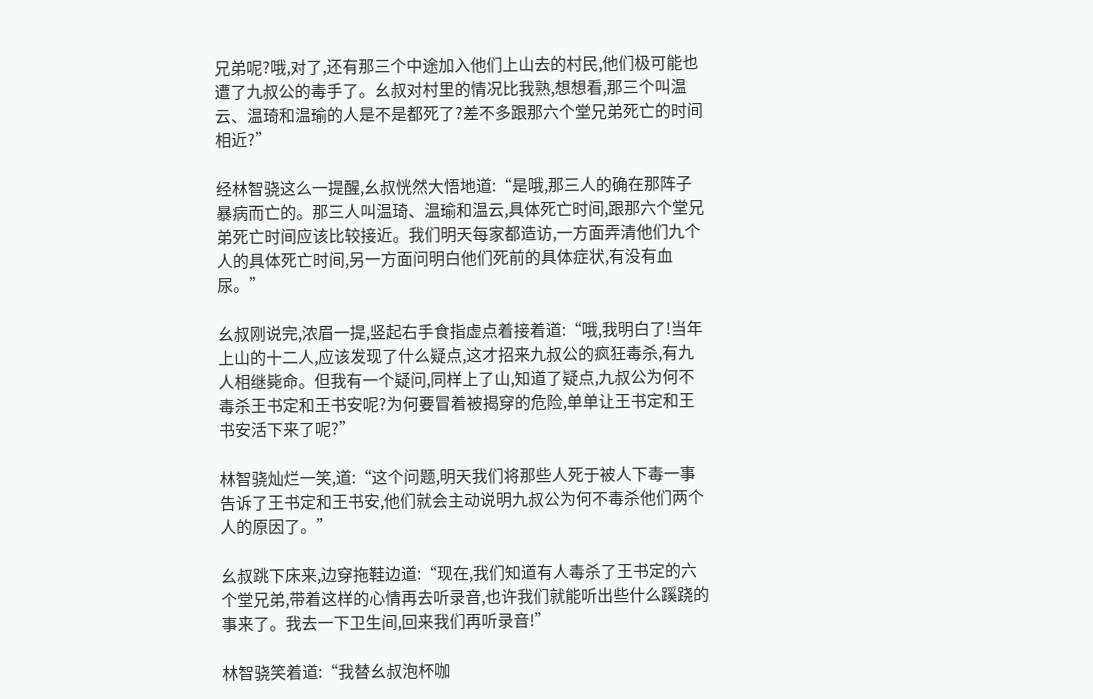兄弟呢?哦,对了,还有那三个中途加入他们上山去的村民,他们极可能也遭了九叔公的毒手了。幺叔对村里的情况比我熟,想想看,那三个叫温云、温琦和温瑜的人是不是都死了?差不多跟那六个堂兄弟死亡的时间相近?”

经林智骁这么一提醒,幺叔恍然大悟地道:“是哦,那三人的确在那阵子暴病而亡的。那三人叫温琦、温瑜和温云,具体死亡时间,跟那六个堂兄弟死亡时间应该比较接近。我们明天每家都造访,一方面弄清他们九个人的具体死亡时间,另一方面问明白他们死前的具体症状,有没有血尿。”

幺叔刚说完,浓眉一提,竖起右手食指虚点着接着道:“哦,我明白了!当年上山的十二人,应该发现了什么疑点,这才招来九叔公的疯狂毒杀,有九人相继毙命。但我有一个疑问,同样上了山,知道了疑点,九叔公为何不毒杀王书定和王书安呢?为何要冒着被揭穿的危险,单单让王书定和王书安活下来了呢?”

林智骁灿烂一笑,道:“这个问题,明天我们将那些人死于被人下毒一事告诉了王书定和王书安,他们就会主动说明九叔公为何不毒杀他们两个人的原因了。”

幺叔跳下床来,边穿拖鞋边道:“现在,我们知道有人毒杀了王书定的六个堂兄弟,带着这样的心情再去听录音,也许我们就能听出些什么蹊跷的事来了。我去一下卫生间,回来我们再听录音!”

林智骁笑着道:“我替幺叔泡杯咖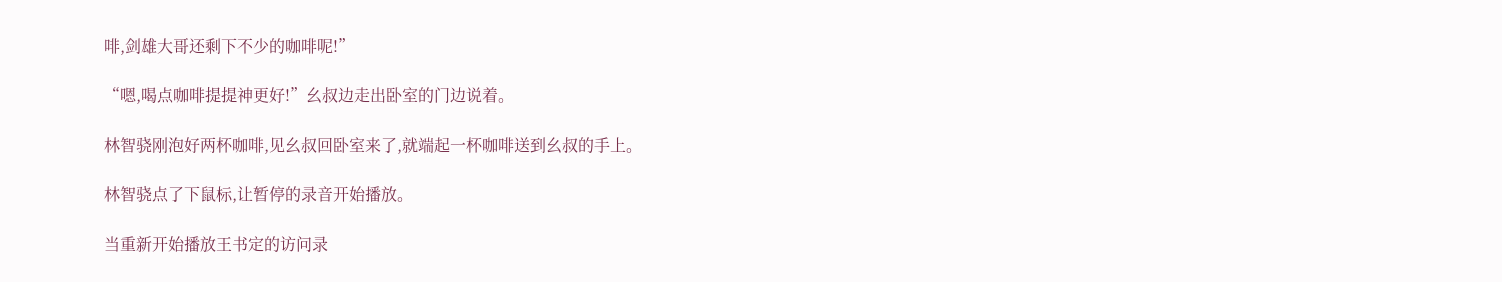啡,剑雄大哥还剩下不少的咖啡呢!”

“嗯,喝点咖啡提提神更好!”幺叔边走出卧室的门边说着。

林智骁刚泡好两杯咖啡,见幺叔回卧室来了,就端起一杯咖啡送到幺叔的手上。

林智骁点了下鼠标,让暂停的录音开始播放。

当重新开始播放王书定的访问录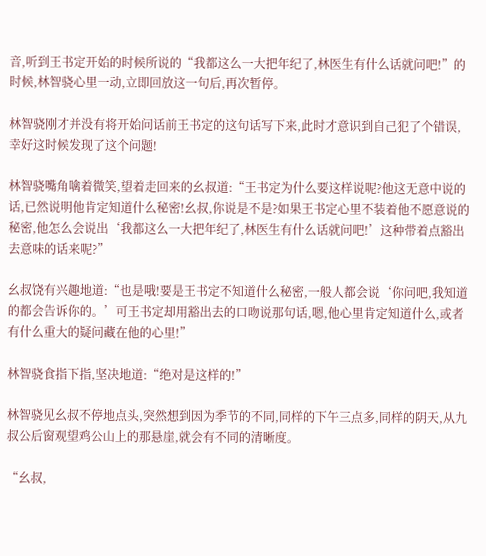音,听到王书定开始的时候所说的“我都这么一大把年纪了,林医生有什么话就问吧!”的时候,林智骁心里一动,立即回放这一句后,再次暂停。

林智骁刚才并没有将开始问话前王书定的这句话写下来,此时才意识到自己犯了个错误,幸好这时候发现了这个问题!

林智骁嘴角噙着微笑,望着走回来的幺叔道:“王书定为什么要这样说呢?他这无意中说的话,已然说明他肯定知道什么秘密!幺叔,你说是不是?如果王书定心里不装着他不愿意说的秘密,他怎么会说出‘我都这么一大把年纪了,林医生有什么话就问吧!’这种带着点豁出去意味的话来呢?”

幺叔饶有兴趣地道:“也是哦!要是王书定不知道什么秘密,一般人都会说‘你问吧,我知道的都会告诉你的。’可王书定却用豁出去的口吻说那句话,嗯,他心里肯定知道什么,或者有什么重大的疑问藏在他的心里!”

林智骁食指下指,坚决地道:“绝对是这样的!”

林智骁见幺叔不停地点头,突然想到因为季节的不同,同样的下午三点多,同样的阴天,从九叔公后窗观望鸡公山上的那悬崖,就会有不同的清晰度。

“幺叔,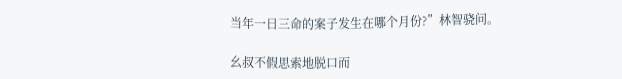当年一日三命的案子发生在哪个月份?”林智骁问。

幺叔不假思索地脱口而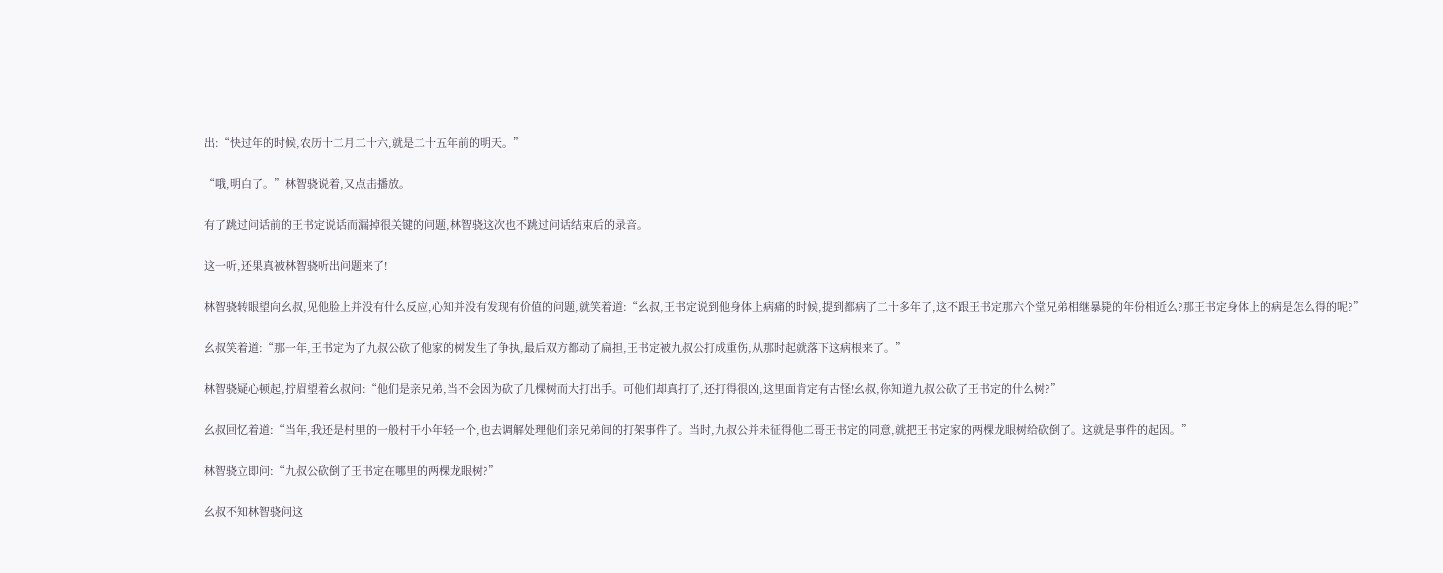出:“快过年的时候,农历十二月二十六,就是二十五年前的明天。”

“哦,明白了。”林智骁说着,又点击播放。

有了跳过问话前的王书定说话而漏掉很关键的问题,林智骁这次也不跳过问话结束后的录音。

这一听,还果真被林智骁听出问题来了!

林智骁转眼望向幺叔,见他脸上并没有什么反应,心知并没有发现有价值的问题,就笑着道:“幺叔,王书定说到他身体上病痛的时候,提到都病了二十多年了,这不跟王书定那六个堂兄弟相继暴毙的年份相近么?那王书定身体上的病是怎么得的呢?”

幺叔笑着道:“那一年,王书定为了九叔公砍了他家的树发生了争执,最后双方都动了扁担,王书定被九叔公打成重伤,从那时起就落下这病根来了。”

林智骁疑心顿起,拧眉望着幺叔问:“他们是亲兄弟,当不会因为砍了几棵树而大打出手。可他们却真打了,还打得很凶,这里面肯定有古怪!幺叔,你知道九叔公砍了王书定的什么树?”

幺叔回忆着道:“当年,我还是村里的一般村干小年轻一个,也去调解处理他们亲兄弟间的打架事件了。当时,九叔公并未征得他二哥王书定的同意,就把王书定家的两棵龙眼树给砍倒了。这就是事件的起因。”

林智骁立即问:“九叔公砍倒了王书定在哪里的两棵龙眼树?”

幺叔不知林智骁问这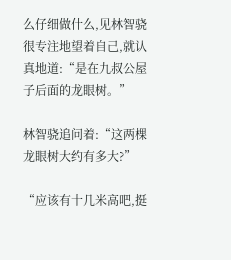么仔细做什么,见林智骁很专注地望着自己,就认真地道:“是在九叔公屋子后面的龙眼树。”

林智骁追问着:“这两棵龙眼树大约有多大?”

“应该有十几米高吧,挺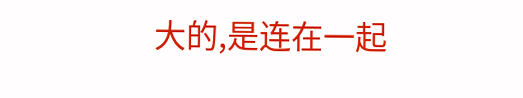大的,是连在一起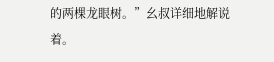的两棵龙眼树。”幺叔详细地解说着。